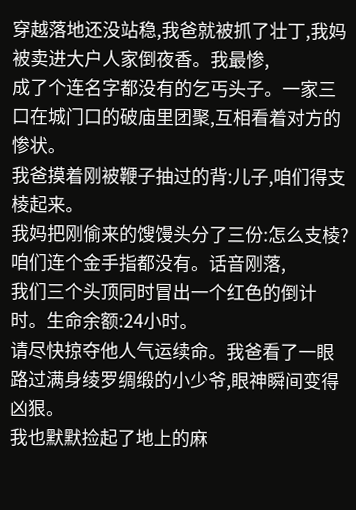穿越落地还没站稳,我爸就被抓了壮丁,我妈被卖进大户人家倒夜香。我最惨,
成了个连名字都没有的乞丐头子。一家三口在城门口的破庙里团聚,互相看着对方的惨状。
我爸摸着刚被鞭子抽过的背:儿子,咱们得支棱起来。
我妈把刚偷来的馊馒头分了三份:怎么支棱?咱们连个金手指都没有。话音刚落,
我们三个头顶同时冒出一个红色的倒计时。生命余额:24小时。
请尽快掠夺他人气运续命。我爸看了一眼路过满身绫罗绸缎的小少爷,眼神瞬间变得凶狠。
我也默默捡起了地上的麻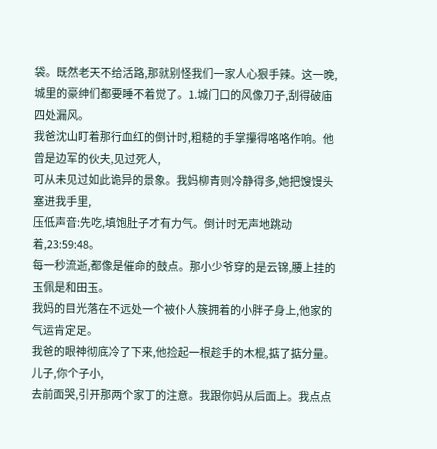袋。既然老天不给活路,那就别怪我们一家人心狠手辣。这一晚,
城里的豪绅们都要睡不着觉了。1.城门口的风像刀子,刮得破庙四处漏风。
我爸沈山盯着那行血红的倒计时,粗糙的手掌攥得咯咯作响。他曾是边军的伙夫,见过死人,
可从未见过如此诡异的景象。我妈柳青则冷静得多,她把馊馒头塞进我手里,
压低声音:先吃,填饱肚子才有力气。倒计时无声地跳动着,23:59:48。
每一秒流逝,都像是催命的鼓点。那小少爷穿的是云锦,腰上挂的玉佩是和田玉。
我妈的目光落在不远处一个被仆人簇拥着的小胖子身上,他家的气运肯定足。
我爸的眼神彻底冷了下来,他捡起一根趁手的木棍,掂了掂分量。儿子,你个子小,
去前面哭,引开那两个家丁的注意。我跟你妈从后面上。我点点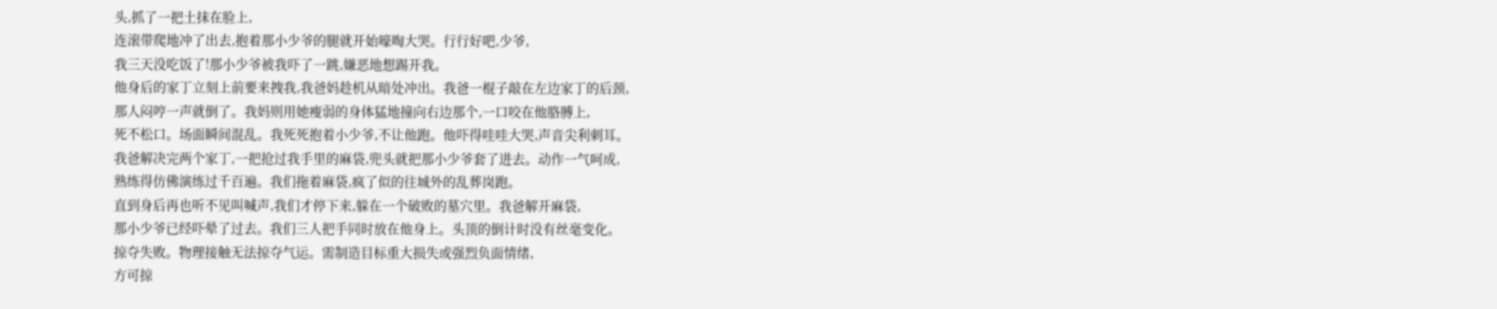头,抓了一把土抹在脸上,
连滚带爬地冲了出去,抱着那小少爷的腿就开始嚎啕大哭。行行好吧,少爷,
我三天没吃饭了!那小少爷被我吓了一跳,嫌恶地想踢开我。
他身后的家丁立刻上前要来拽我,我爸妈趁机从暗处冲出。我爸一棍子敲在左边家丁的后颈,
那人闷哼一声就倒了。我妈则用她瘦弱的身体猛地撞向右边那个,一口咬在他胳膊上,
死不松口。场面瞬间混乱。我死死抱着小少爷,不让他跑。他吓得哇哇大哭,声音尖利刺耳。
我爸解决完两个家丁,一把抢过我手里的麻袋,兜头就把那小少爷套了进去。动作一气呵成,
熟练得仿佛演练过千百遍。我们拖着麻袋,疯了似的往城外的乱葬岗跑。
直到身后再也听不见叫喊声,我们才停下来,躲在一个破败的墓穴里。我爸解开麻袋,
那小少爷已经吓晕了过去。我们三人把手同时放在他身上。头顶的倒计时没有丝毫变化。
掠夺失败。物理接触无法掠夺气运。需制造目标重大损失或强烈负面情绪,
方可掠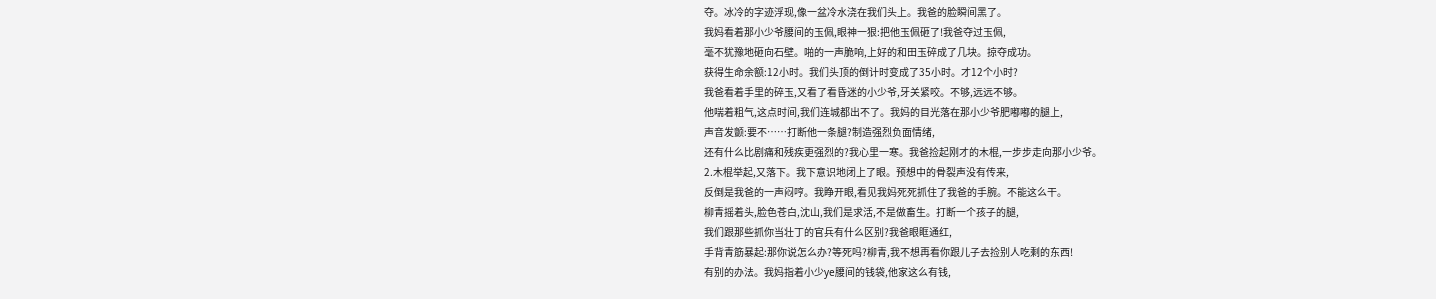夺。冰冷的字迹浮现,像一盆冷水浇在我们头上。我爸的脸瞬间黑了。
我妈看着那小少爷腰间的玉佩,眼神一狠:把他玉佩砸了!我爸夺过玉佩,
毫不犹豫地砸向石壁。啪的一声脆响,上好的和田玉碎成了几块。掠夺成功。
获得生命余额:12小时。我们头顶的倒计时变成了35小时。才12个小时?
我爸看着手里的碎玉,又看了看昏迷的小少爷,牙关紧咬。不够,远远不够。
他喘着粗气,这点时间,我们连城都出不了。我妈的目光落在那小少爷肥嘟嘟的腿上,
声音发颤:要不……打断他一条腿?制造强烈负面情绪,
还有什么比剧痛和残疾更强烈的?我心里一寒。我爸捡起刚才的木棍,一步步走向那小少爷。
2.木棍举起,又落下。我下意识地闭上了眼。预想中的骨裂声没有传来,
反倒是我爸的一声闷哼。我睁开眼,看见我妈死死抓住了我爸的手腕。不能这么干。
柳青摇着头,脸色苍白,沈山,我们是求活,不是做畜生。打断一个孩子的腿,
我们跟那些抓你当壮丁的官兵有什么区别?我爸眼眶通红,
手背青筋暴起:那你说怎么办?等死吗?柳青,我不想再看你跟儿子去捡别人吃剩的东西!
有别的办法。我妈指着小少ye腰间的钱袋,他家这么有钱,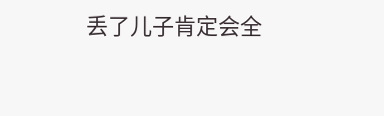丢了儿子肯定会全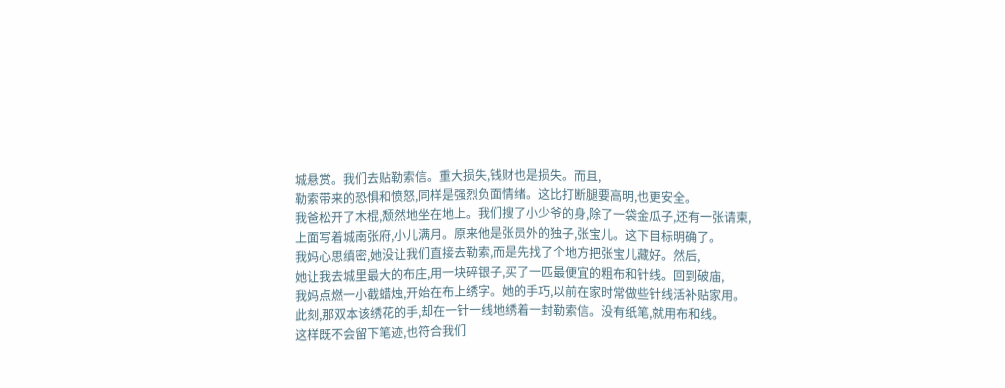城悬赏。我们去贴勒索信。重大损失,钱财也是损失。而且,
勒索带来的恐惧和愤怒,同样是强烈负面情绪。这比打断腿要高明,也更安全。
我爸松开了木棍,颓然地坐在地上。我们搜了小少爷的身,除了一袋金瓜子,还有一张请柬,
上面写着城南张府,小儿满月。原来他是张员外的独子,张宝儿。这下目标明确了。
我妈心思缜密,她没让我们直接去勒索,而是先找了个地方把张宝儿藏好。然后,
她让我去城里最大的布庄,用一块碎银子,买了一匹最便宜的粗布和针线。回到破庙,
我妈点燃一小截蜡烛,开始在布上绣字。她的手巧,以前在家时常做些针线活补贴家用。
此刻,那双本该绣花的手,却在一针一线地绣着一封勒索信。没有纸笔,就用布和线。
这样既不会留下笔迹,也符合我们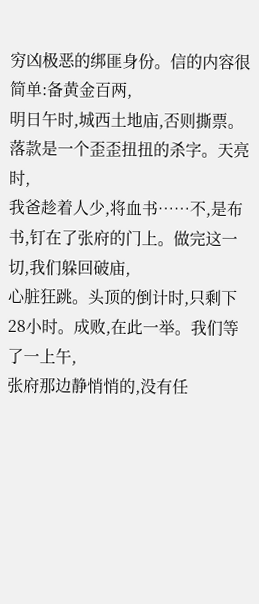穷凶极恶的绑匪身份。信的内容很简单:备黄金百两,
明日午时,城西土地庙,否则撕票。落款是一个歪歪扭扭的杀字。天亮时,
我爸趁着人少,将血书……不,是布书,钉在了张府的门上。做完这一切,我们躲回破庙,
心脏狂跳。头顶的倒计时,只剩下28小时。成败,在此一举。我们等了一上午,
张府那边静悄悄的,没有任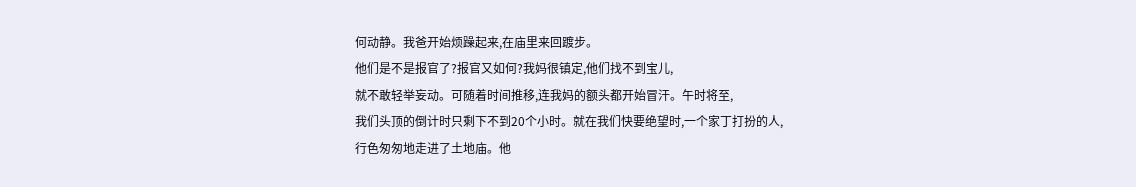何动静。我爸开始烦躁起来,在庙里来回踱步。
他们是不是报官了?报官又如何?我妈很镇定,他们找不到宝儿,
就不敢轻举妄动。可随着时间推移,连我妈的额头都开始冒汗。午时将至,
我们头顶的倒计时只剩下不到20个小时。就在我们快要绝望时,一个家丁打扮的人,
行色匆匆地走进了土地庙。他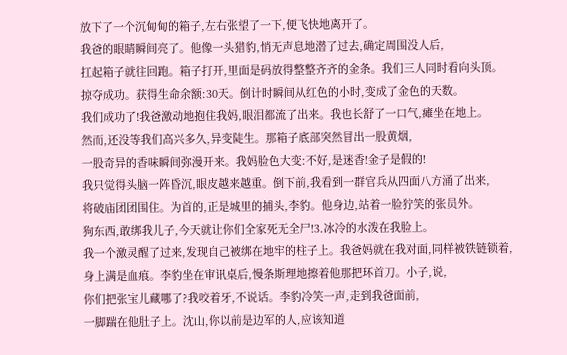放下了一个沉甸甸的箱子,左右张望了一下,便飞快地离开了。
我爸的眼睛瞬间亮了。他像一头猎豹,悄无声息地潜了过去,确定周围没人后,
扛起箱子就往回跑。箱子打开,里面是码放得整整齐齐的金条。我们三人同时看向头顶。
掠夺成功。获得生命余额:30天。倒计时瞬间从红色的小时,变成了金色的天数。
我们成功了!我爸激动地抱住我妈,眼泪都流了出来。我也长舒了一口气,瘫坐在地上。
然而,还没等我们高兴多久,异变陡生。那箱子底部突然冒出一股黄烟,
一股奇异的香味瞬间弥漫开来。我妈脸色大变:不好,是迷香!金子是假的!
我只觉得头脑一阵昏沉,眼皮越来越重。倒下前,我看到一群官兵从四面八方涌了出来,
将破庙团团围住。为首的,正是城里的捕头,李豹。他身边,站着一脸狞笑的张员外。
狗东西,敢绑我儿子,今天就让你们全家死无全尸!3.冰冷的水泼在我脸上。
我一个激灵醒了过来,发现自己被绑在地牢的柱子上。我爸妈就在我对面,同样被铁链锁着,
身上满是血痕。李豹坐在审讯桌后,慢条斯理地擦着他那把环首刀。小子,说,
你们把张宝儿藏哪了?我咬着牙,不说话。李豹冷笑一声,走到我爸面前,
一脚踹在他肚子上。沈山,你以前是边军的人,应该知道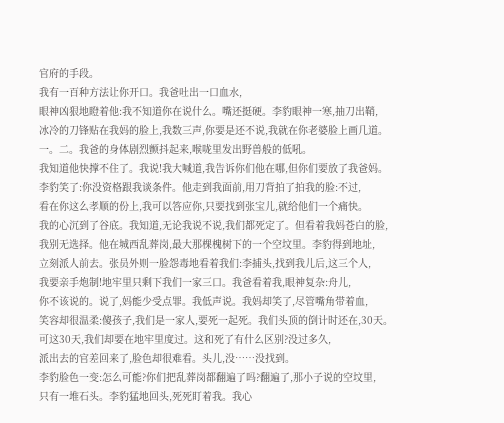官府的手段。
我有一百种方法让你开口。我爸吐出一口血水,
眼神凶狠地瞪着他:我不知道你在说什么。嘴还挺硬。李豹眼神一寒,抽刀出鞘,
冰冷的刀锋贴在我妈的脸上,我数三声,你要是还不说,我就在你老婆脸上画几道。
一。二。我爸的身体剧烈颤抖起来,喉咙里发出野兽般的低吼。
我知道他快撑不住了。我说!我大喊道,我告诉你们他在哪,但你们要放了我爸妈。
李豹笑了:你没资格跟我谈条件。他走到我面前,用刀背拍了拍我的脸:不过,
看在你这么孝顺的份上,我可以答应你,只要找到张宝儿,就给他们一个痛快。
我的心沉到了谷底。我知道,无论我说不说,我们都死定了。但看着我妈苍白的脸,
我别无选择。他在城西乱葬岗,最大那棵槐树下的一个空坟里。李豹得到地址,
立刻派人前去。张员外则一脸怨毒地看着我们:李捕头,找到我儿后,这三个人,
我要亲手炮制!地牢里只剩下我们一家三口。我爸看着我,眼神复杂:舟儿,
你不该说的。说了,妈能少受点罪。我低声说。我妈却笑了,尽管嘴角带着血,
笑容却很温柔:傻孩子,我们是一家人,要死一起死。我们头顶的倒计时还在,30天。
可这30天,我们却要在地牢里度过。这和死了有什么区别?没过多久,
派出去的官差回来了,脸色却很难看。头儿,没……没找到。
李豹脸色一变:怎么可能?你们把乱葬岗都翻遍了吗?翻遍了,那小子说的空坟里,
只有一堆石头。李豹猛地回头,死死盯着我。我心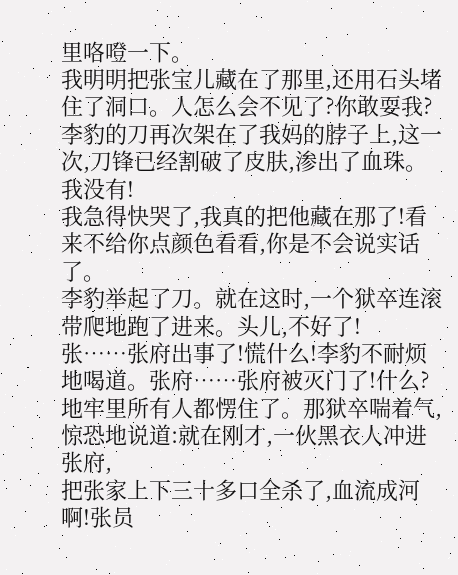里咯噔一下。
我明明把张宝儿藏在了那里,还用石头堵住了洞口。人怎么会不见了?你敢耍我?
李豹的刀再次架在了我妈的脖子上,这一次,刀锋已经割破了皮肤,渗出了血珠。我没有!
我急得快哭了,我真的把他藏在那了!看来不给你点颜色看看,你是不会说实话了。
李豹举起了刀。就在这时,一个狱卒连滚带爬地跑了进来。头儿,不好了!
张……张府出事了!慌什么!李豹不耐烦地喝道。张府……张府被灭门了!什么?
地牢里所有人都愣住了。那狱卒喘着气,惊恐地说道:就在刚才,一伙黑衣人冲进张府,
把张家上下三十多口全杀了,血流成河啊!张员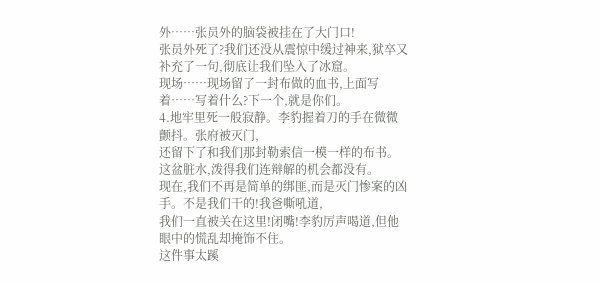外……张员外的脑袋被挂在了大门口!
张员外死了?我们还没从震惊中缓过神来,狱卒又补充了一句,彻底让我们坠入了冰窟。
现场……现场留了一封布做的血书,上面写着……写着什么?下一个,就是你们。
4.地牢里死一般寂静。李豹握着刀的手在微微颤抖。张府被灭门,
还留下了和我们那封勒索信一模一样的布书。这盆脏水,泼得我们连辩解的机会都没有。
现在,我们不再是简单的绑匪,而是灭门惨案的凶手。不是我们干的!我爸嘶吼道,
我们一直被关在这里!闭嘴!李豹厉声喝道,但他眼中的慌乱却掩饰不住。
这件事太蹊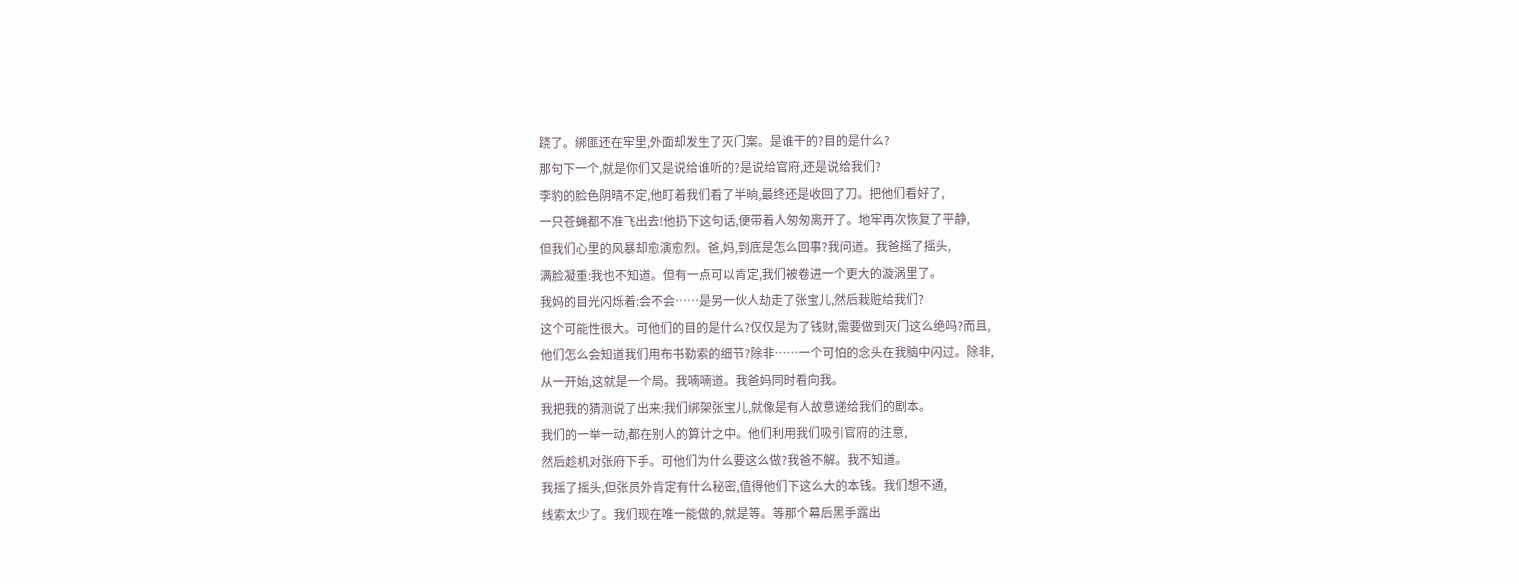跷了。绑匪还在牢里,外面却发生了灭门案。是谁干的?目的是什么?
那句下一个,就是你们又是说给谁听的?是说给官府,还是说给我们?
李豹的脸色阴晴不定,他盯着我们看了半晌,最终还是收回了刀。把他们看好了,
一只苍蝇都不准飞出去!他扔下这句话,便带着人匆匆离开了。地牢再次恢复了平静,
但我们心里的风暴却愈演愈烈。爸,妈,到底是怎么回事?我问道。我爸摇了摇头,
满脸凝重:我也不知道。但有一点可以肯定,我们被卷进一个更大的漩涡里了。
我妈的目光闪烁着:会不会……是另一伙人劫走了张宝儿,然后栽赃给我们?
这个可能性很大。可他们的目的是什么?仅仅是为了钱财,需要做到灭门这么绝吗?而且,
他们怎么会知道我们用布书勒索的细节?除非……一个可怕的念头在我脑中闪过。除非,
从一开始,这就是一个局。我喃喃道。我爸妈同时看向我。
我把我的猜测说了出来:我们绑架张宝儿,就像是有人故意递给我们的剧本。
我们的一举一动,都在别人的算计之中。他们利用我们吸引官府的注意,
然后趁机对张府下手。可他们为什么要这么做?我爸不解。我不知道。
我摇了摇头,但张员外肯定有什么秘密,值得他们下这么大的本钱。我们想不通,
线索太少了。我们现在唯一能做的,就是等。等那个幕后黑手露出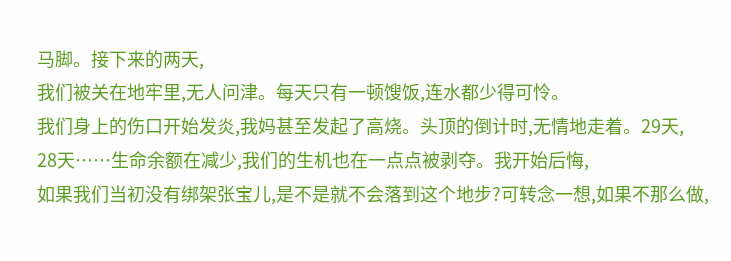马脚。接下来的两天,
我们被关在地牢里,无人问津。每天只有一顿馊饭,连水都少得可怜。
我们身上的伤口开始发炎,我妈甚至发起了高烧。头顶的倒计时,无情地走着。29天,
28天……生命余额在减少,我们的生机也在一点点被剥夺。我开始后悔,
如果我们当初没有绑架张宝儿,是不是就不会落到这个地步?可转念一想,如果不那么做,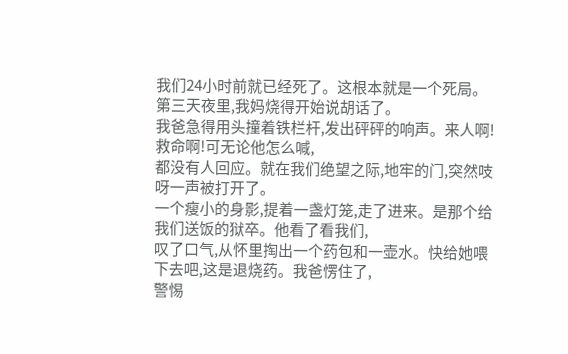我们24小时前就已经死了。这根本就是一个死局。第三天夜里,我妈烧得开始说胡话了。
我爸急得用头撞着铁栏杆,发出砰砰的响声。来人啊!救命啊!可无论他怎么喊,
都没有人回应。就在我们绝望之际,地牢的门,突然吱呀一声被打开了。
一个瘦小的身影,提着一盏灯笼,走了进来。是那个给我们送饭的狱卒。他看了看我们,
叹了口气,从怀里掏出一个药包和一壶水。快给她喂下去吧,这是退烧药。我爸愣住了,
警惕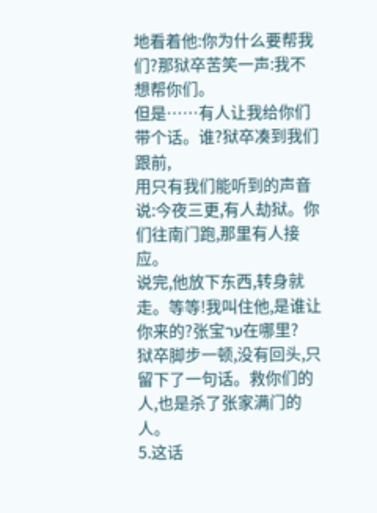地看着他:你为什么要帮我们?那狱卒苦笑一声:我不想帮你们。
但是……有人让我给你们带个话。谁?狱卒凑到我们跟前,
用只有我们能听到的声音说:今夜三更,有人劫狱。你们往南门跑,那里有人接应。
说完,他放下东西,转身就走。等等!我叫住他,是谁让你来的?张宝ער在哪里?
狱卒脚步一顿,没有回头,只留下了一句话。救你们的人,也是杀了张家满门的人。
5.这话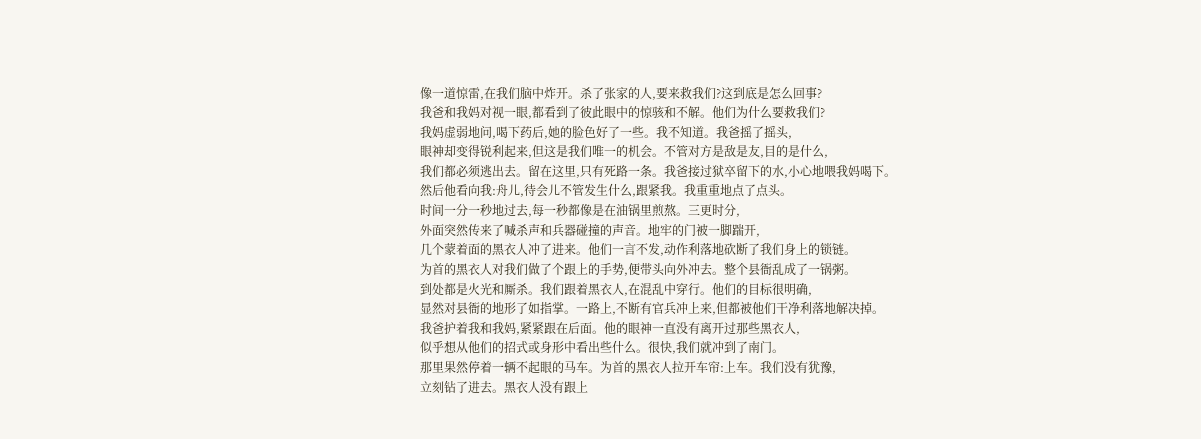像一道惊雷,在我们脑中炸开。杀了张家的人,要来救我们?这到底是怎么回事?
我爸和我妈对视一眼,都看到了彼此眼中的惊骇和不解。他们为什么要救我们?
我妈虚弱地问,喝下药后,她的脸色好了一些。我不知道。我爸摇了摇头,
眼神却变得锐利起来,但这是我们唯一的机会。不管对方是敌是友,目的是什么,
我们都必须逃出去。留在这里,只有死路一条。我爸接过狱卒留下的水,小心地喂我妈喝下。
然后他看向我:舟儿,待会儿不管发生什么,跟紧我。我重重地点了点头。
时间一分一秒地过去,每一秒都像是在油锅里煎熬。三更时分,
外面突然传来了喊杀声和兵器碰撞的声音。地牢的门被一脚踹开,
几个蒙着面的黑衣人冲了进来。他们一言不发,动作利落地砍断了我们身上的锁链。
为首的黑衣人对我们做了个跟上的手势,便带头向外冲去。整个县衙乱成了一锅粥。
到处都是火光和厮杀。我们跟着黑衣人,在混乱中穿行。他们的目标很明确,
显然对县衙的地形了如指掌。一路上,不断有官兵冲上来,但都被他们干净利落地解决掉。
我爸护着我和我妈,紧紧跟在后面。他的眼神一直没有离开过那些黑衣人,
似乎想从他们的招式或身形中看出些什么。很快,我们就冲到了南门。
那里果然停着一辆不起眼的马车。为首的黑衣人拉开车帘:上车。我们没有犹豫,
立刻钻了进去。黑衣人没有跟上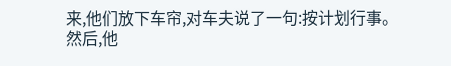来,他们放下车帘,对车夫说了一句:按计划行事。
然后,他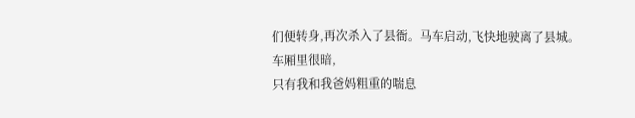们便转身,再次杀入了县衙。马车启动,飞快地驶离了县城。车厢里很暗,
只有我和我爸妈粗重的喘息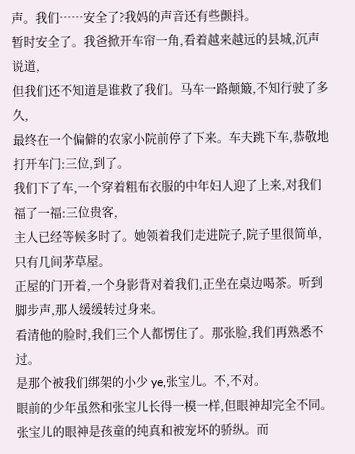声。我们……安全了?我妈的声音还有些颤抖。
暂时安全了。我爸掀开车帘一角,看着越来越远的县城,沉声说道,
但我们还不知道是谁救了我们。马车一路颠簸,不知行驶了多久,
最终在一个偏僻的农家小院前停了下来。车夫跳下车,恭敬地打开车门:三位,到了。
我们下了车,一个穿着粗布衣服的中年妇人迎了上来,对我们福了一福:三位贵客,
主人已经等候多时了。她领着我们走进院子,院子里很简单,只有几间茅草屋。
正屋的门开着,一个身影背对着我们,正坐在桌边喝茶。听到脚步声,那人缓缓转过身来。
看清他的脸时,我们三个人都愣住了。那张脸,我们再熟悉不过。
是那个被我们绑架的小少 ye,张宝儿。不,不对。
眼前的少年虽然和张宝儿长得一模一样,但眼神却完全不同。
张宝儿的眼神是孩童的纯真和被宠坏的骄纵。而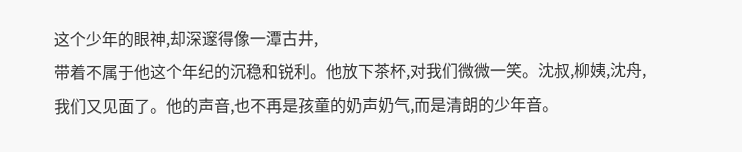这个少年的眼神,却深邃得像一潭古井,
带着不属于他这个年纪的沉稳和锐利。他放下茶杯,对我们微微一笑。沈叔,柳姨,沈舟,
我们又见面了。他的声音,也不再是孩童的奶声奶气,而是清朗的少年音。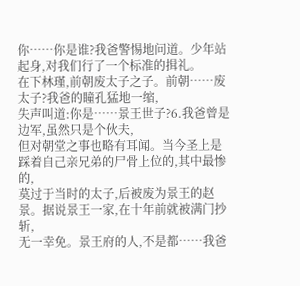你……你是谁?我爸警惕地问道。少年站起身,对我们行了一个标准的揖礼。
在下林瑾,前朝废太子之子。前朝……废太子?我爸的瞳孔猛地一缩,
失声叫道:你是……景王世子?6.我爸曾是边军,虽然只是个伙夫,
但对朝堂之事也略有耳闻。当今圣上是踩着自己亲兄弟的尸骨上位的,其中最惨的,
莫过于当时的太子,后被废为景王的赵景。据说景王一家,在十年前就被满门抄斩,
无一幸免。景王府的人,不是都……我爸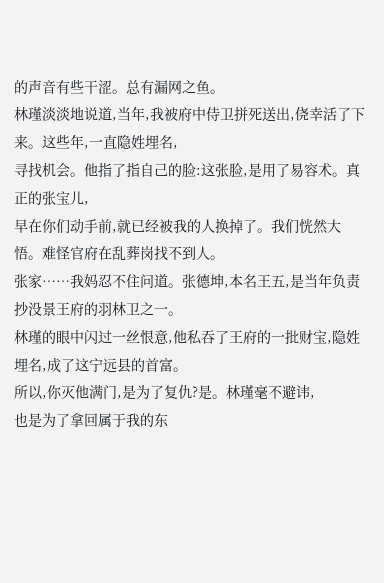的声音有些干涩。总有漏网之鱼。
林瑾淡淡地说道,当年,我被府中侍卫拼死送出,侥幸活了下来。这些年,一直隐姓埋名,
寻找机会。他指了指自己的脸:这张脸,是用了易容术。真正的张宝儿,
早在你们动手前,就已经被我的人换掉了。我们恍然大悟。难怪官府在乱葬岗找不到人。
张家……我妈忍不住问道。张德坤,本名王五,是当年负责抄没景王府的羽林卫之一。
林瑾的眼中闪过一丝恨意,他私吞了王府的一批财宝,隐姓埋名,成了这宁远县的首富。
所以,你灭他满门,是为了复仇?是。林瑾毫不避讳,
也是为了拿回属于我的东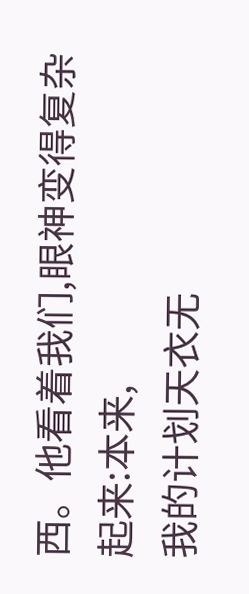西。他看着我们,眼神变得复杂起来:本来,
我的计划天衣无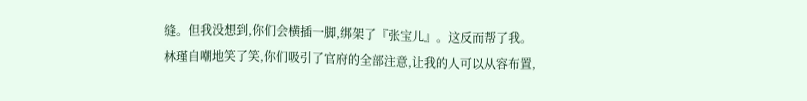缝。但我没想到,你们会横插一脚,绑架了『张宝儿』。这反而帮了我。
林瑾自嘲地笑了笑,你们吸引了官府的全部注意,让我的人可以从容布置,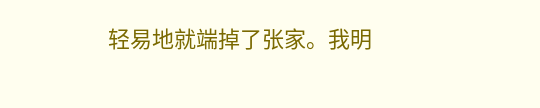轻易地就端掉了张家。我明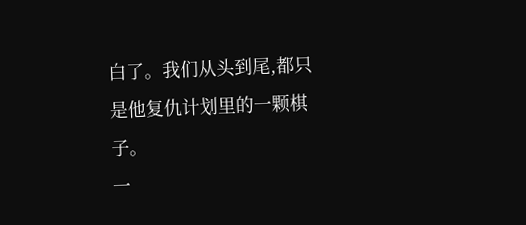白了。我们从头到尾,都只是他复仇计划里的一颗棋子。
一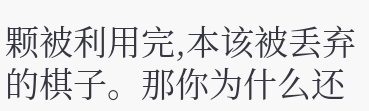颗被利用完,本该被丢弃的棋子。那你为什么还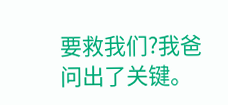要救我们?我爸问出了关键。